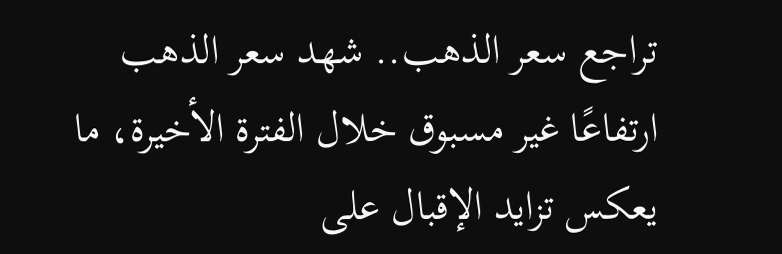تراجع سعر الذهب.. شهد سعر الذهب ارتفاعًا غير مسبوق خلال الفترة الأخيرة، ما يعكس تزايد الإقبال على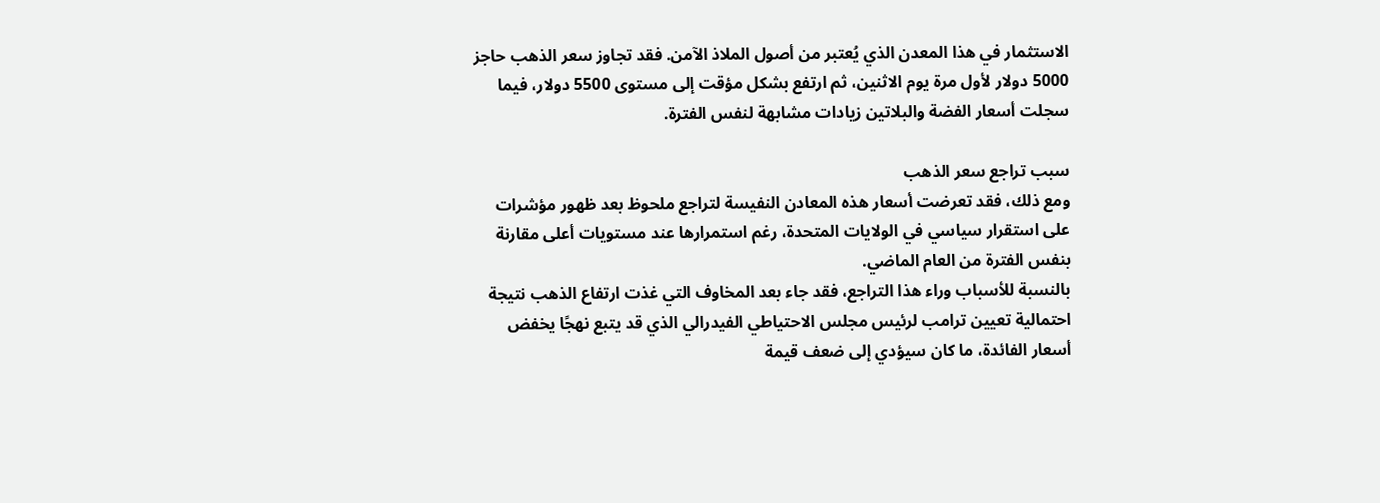الاستثمار في هذا المعدن الذي يُعتبر من أصول الملاذ الآمن. فقد تجاوز سعر الذهب حاجز 5000 دولار لأول مرة يوم الاثنين، ثم ارتفع بشكل مؤقت إلى مستوى 5500 دولار، فيما سجلت أسعار الفضة والبلاتين زيادات مشابهة لنفس الفترة.

سبب تراجع سعر الذهب
ومع ذلك، فقد تعرضت أسعار هذه المعادن النفيسة لتراجع ملحوظ بعد ظهور مؤشرات على استقرار سياسي في الولايات المتحدة، رغم استمرارها عند مستويات أعلى مقارنة بنفس الفترة من العام الماضي.
بالنسبة للأسباب وراء هذا التراجع، فقد جاء بعد المخاوف التي غذت ارتفاع الذهب نتيجة احتمالية تعيين ترامب لرئيس مجلس الاحتياطي الفيدرالي الذي قد يتبع نهجًا يخفض أسعار الفائدة، ما كان سيؤدي إلى ضعف قيمة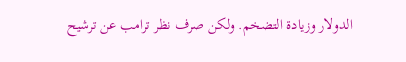الدولار وزيادة التضخم. ولكن صرف نظر ترامب عن ترشيح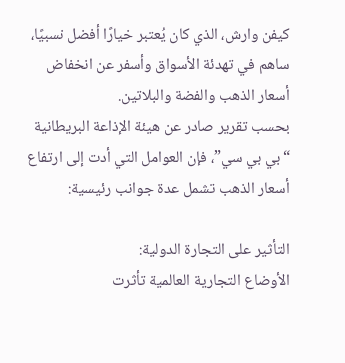كيفن وارش، الذي كان يُعتبر خيارًا أفضل نسبيًا، ساهم في تهدئة الأسواق وأسفر عن انخفاض أسعار الذهب والفضة والبلاتين.
بحسب تقرير صادر عن هيئة الإذاعة البريطانية “بي بي سي”، فإن العوامل التي أدت إلى ارتفاع أسعار الذهب تشمل عدة جوانب رئيسية:

التأثير على التجارة الدولية:
الأوضاع التجارية العالمية تأثرت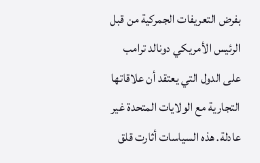بفرض التعريفات الجمركية من قبل الرئيس الأمريكي دونالد ترامب على الدول التي يعتقد أن علاقاتها التجارية مع الولايات المتحدة غير عادلة. هذه السياسات أثارت قلق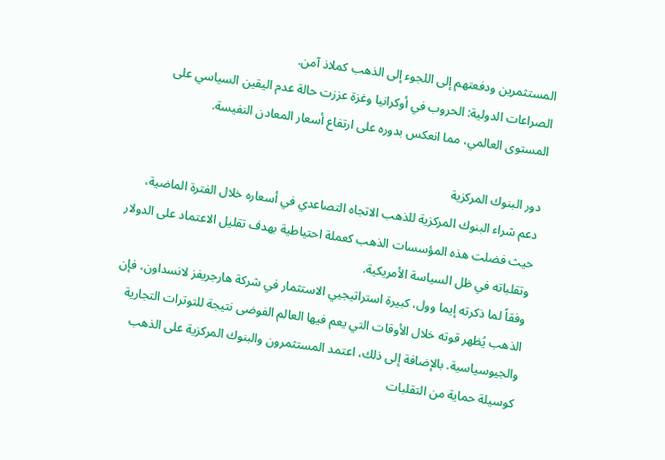المستثمرين ودفعتهم إلى اللجوء إلى الذهب كملاذ آمن.
الصراعات الدولية: الحروب في أوكرانيا وغزة عززت حالة عدم اليقين السياسي على المستوى العالمي، مما انعكس بدوره على ارتفاع أسعار المعادن النفيسة.

دور البنوك المركزية
دعم شراء البنوك المركزية للذهب الاتجاه التصاعدي في أسعاره خلال الفترة الماضية، حيث فضلت هذه المؤسسات الذهب كعملة احتياطية بهدف تقليل الاعتماد على الدولار وتقلباته في ظل السياسة الأمريكية.
وفقاً لما ذكرته إيما وول، كبيرة استراتيجيي الاستثمار في شركة هارجريفز لانسداون، فإن الذهب يُظهر قوته خلال الأوقات التي يعم فيها العالم الفوضى نتيجة للتوترات التجارية والجيوسياسية. بالإضافة إلى ذلك، اعتمد المستثمرون والبنوك المركزية على الذهب كوسيلة حماية من التقلبات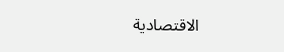الاقتصادية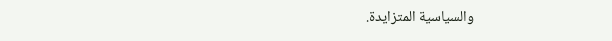والسياسية المتزايدة.